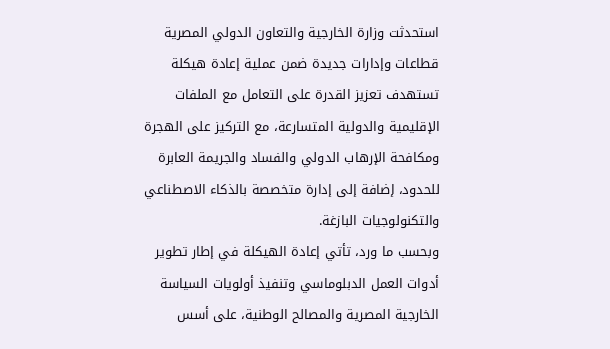استحدثت وزارة الخارجية والتعاون الدولي المصرية قطاعات وإدارات جديدة ضمن عملية إعادة هيكلة تستهدف تعزيز القدرة على التعامل مع الملفات الإقليمية والدولية المتسارعة، مع التركيز على الهجرة ومكافحة الإرهاب الدولي والفساد والجريمة العابرة للحدود، إضافة إلى إدارة متخصصة بالذكاء الاصطناعي والتكنولوجيات البازغة.
وبحسب ما ورد، تأتي إعادة الهيكلة في إطار تطوير أدوات العمل الدبلوماسي وتنفيذ أولويات السياسة الخارجية المصرية والمصالح الوطنية، على أسس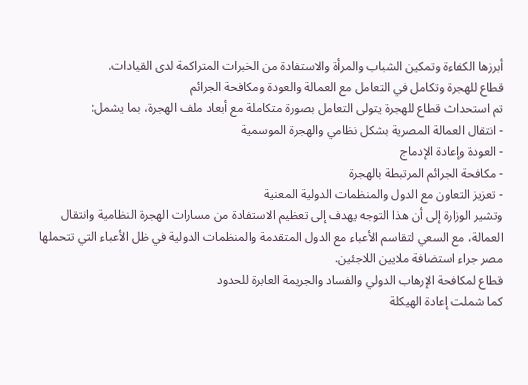أبرزها الكفاءة وتمكين الشباب والمرأة والاستفادة من الخبرات المتراكمة لدى القيادات.
قطاع للهجرة وتكامل في التعامل مع العمالة والعودة ومكافحة الجرائم
تم استحداث قطاع للهجرة يتولى التعامل بصورة متكاملة مع أبعاد ملف الهجرة، بما يشمل:
- انتقال العمالة المصرية بشكل نظامي والهجرة الموسمية
- العودة وإعادة الإدماج
- مكافحة الجرائم المرتبطة بالهجرة
- تعزيز التعاون مع الدول والمنظمات الدولية المعنية
وتشير الوزارة إلى أن هذا التوجه يهدف إلى تعظيم الاستفادة من مسارات الهجرة النظامية وانتقال العمالة، مع السعي لتقاسم الأعباء مع الدول المتقدمة والمنظمات الدولية في ظل الأعباء التي تتحملها مصر جراء استضافة ملايين اللاجئين.
قطاع لمكافحة الإرهاب الدولي والفساد والجريمة العابرة للحدود
كما شملت إعادة الهيكلة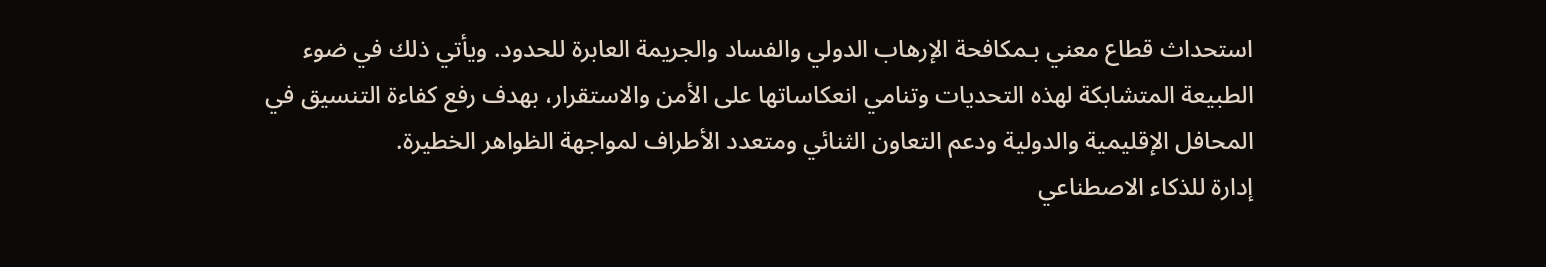استحداث قطاع معني بـمكافحة الإرهاب الدولي والفساد والجريمة العابرة للحدود. ويأتي ذلك في ضوء الطبيعة المتشابكة لهذه التحديات وتنامي انعكاساتها على الأمن والاستقرار، بهدف رفع كفاءة التنسيق في المحافل الإقليمية والدولية ودعم التعاون الثنائي ومتعدد الأطراف لمواجهة الظواهر الخطيرة.
إدارة للذكاء الاصطناعي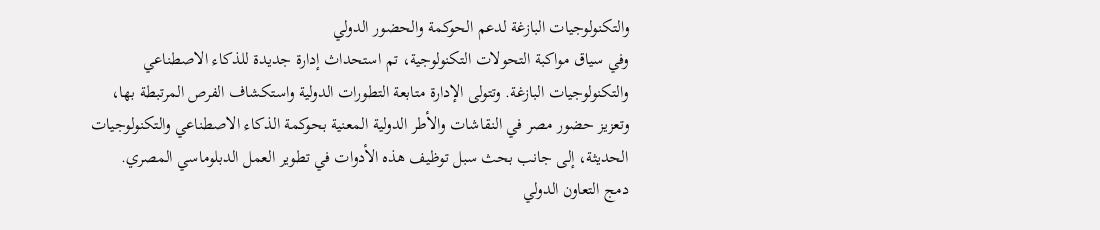والتكنولوجيات البازغة لدعم الحوكمة والحضور الدولي
وفي سياق مواكبة التحولات التكنولوجية، تم استحداث إدارة جديدة للذكاء الاصطناعي والتكنولوجيات البازغة. وتتولى الإدارة متابعة التطورات الدولية واستكشاف الفرص المرتبطة بها، وتعزيز حضور مصر في النقاشات والأطر الدولية المعنية بحوكمة الذكاء الاصطناعي والتكنولوجيات الحديثة، إلى جانب بحث سبل توظيف هذه الأدوات في تطوير العمل الدبلوماسي المصري.
دمج التعاون الدولي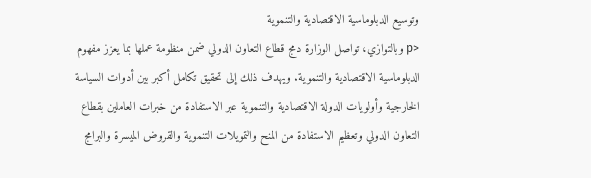وتوسيع الدبلوماسية الاقتصادية والتنموية
<p وبالتوازي، تواصل الوزارة دمج قطاع التعاون الدولي ضمن منظومة عملها بما يعزز مفهوم الدبلوماسية الاقتصادية والتنموية. ويهدف ذلك إلى تحقيق تكامل أكبر بين أدوات السياسة الخارجية وأولويات الدولة الاقتصادية والتنموية عبر الاستفادة من خبرات العاملين بقطاع التعاون الدولي وتعظيم الاستفادة من المنح والتمويلات التنموية والقروض الميسرة والبرامج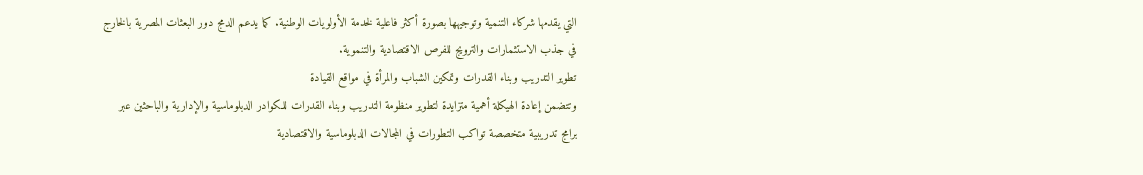التي يقدمها شركاء التنمية وتوجيهها بصورة أكثر فاعلية لخدمة الأولويات الوطنية. كما يدعم الدمج دور البعثات المصرية بالخارج في جذب الاستثمارات والترويج للفرص الاقتصادية والتنموية.
تطوير التدريب وبناء القدرات وتمكين الشباب والمرأة في مواقع القيادة
وتتضمن إعادة الهيكلة أهمية متزايدة لتطوير منظومة التدريب وبناء القدرات للكوادر الدبلوماسية والإدارية والباحثين عبر برامج تدريبية متخصصة تواكب التطورات في المجالات الدبلوماسية والاقتصادية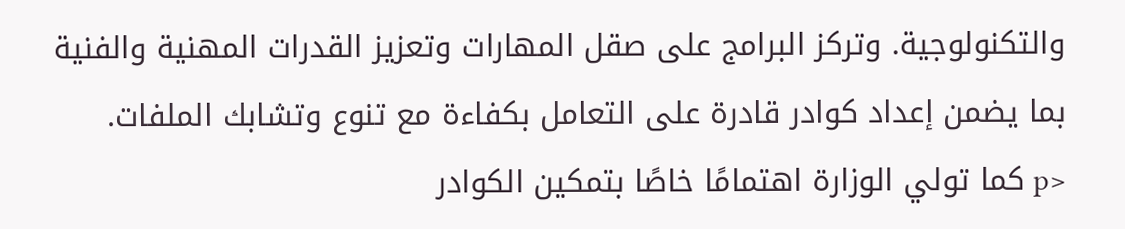والتكنولوجية. وتركز البرامج على صقل المهارات وتعزيز القدرات المهنية والفنية بما يضمن إعداد كوادر قادرة على التعامل بكفاءة مع تنوع وتشابك الملفات.
<p كما تولي الوزارة اهتمامًا خاصًا بتمكين الكوادر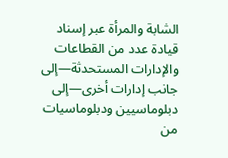الشابة والمرأة عبر إسناد قيادة عدد من القطاعات والإدارات المستحدثة—إلى جانب إدارات أخرى—إلى دبلوماسيين ودبلوماسيات من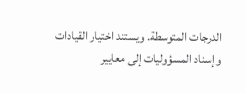الدرجات المتوسطة. ويستند اختيار القيادات وإسناد المسؤوليات إلى معايير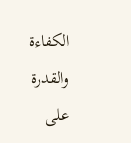الكفاءة والقدرة على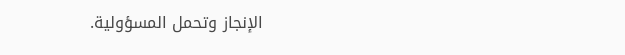الإنجاز وتحمل المسؤولية.